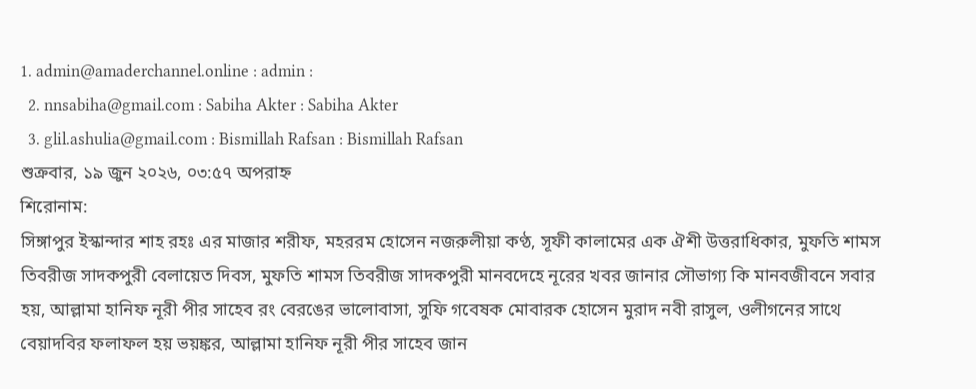1. admin@amaderchannel.online : admin :
  2. nnsabiha@gmail.com : Sabiha Akter : Sabiha Akter
  3. glil.ashulia@gmail.com : Bismillah Rafsan : Bismillah Rafsan
শুক্রবার, ১৯ জুন ২০২৬, ০৩:৫৭ অপরাহ্ন
শিরোনাম:
সিঙ্গাপুর ইস্কান্দার শাহ রহঃ এর মাজার শরীফ, মহররম হোসেন নজরুলীয়া কণ্ঠ, সূফী কালামের এক ঐশী উত্তরাধিকার, মুফতি শামস তিবরীজ সাদকপুরী বেলায়েত দিবস, মুফতি শামস তিবরীজ সাদকপুরী মানবদেহে নূরের খবর জানার সৌভাগ‍্য কি মানবজীবনে সবার হয়, আল্লামা হানিফ নূরী পীর সাহেব রং বেরঙের ভালোবাসা, সুফি গবেষক মোবারক হোসেন মুরাদ নবী রাসুল, ওলীগনের সাথে বেয়াদবির ফলাফল হয় ভয়ঙ্কর, আল্লামা হানিফ নূরী পীর সাহেব জান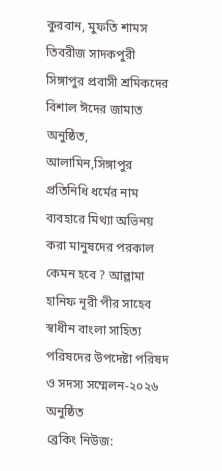কুরবান, মুফতি শামস তিবরীজ সাদকপুরী সিঙ্গাপুর প্রবাসী শ্রমিকদের বিশাল ঈদের জামাত অনুষ্ঠিত, আলামিন,সিঙ্গাপুর প্রতিনিধি ধর্মের নাম ব‍্যবহারে মিথ‍্যা অভিনয় করা মানুষদের পরকাল কেমন হবে ? আল্লামা হানিফ নূরী পীর সাহেব  স্বাধীন বাংলা সাহিত্য পরিষদের উপদেষ্টা পরিষদ ও সদস্য সম্মেলন-২০২৬ অনুষ্ঠিত
ব্রেকিং নিউজ: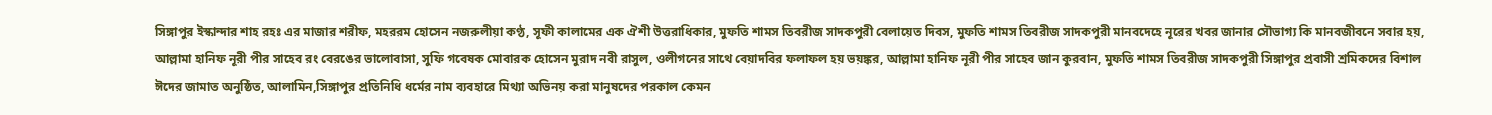সিঙ্গাপুর ইস্কান্দার শাহ রহঃ এর মাজার শরীফ, মহররম হোসেন নজরুলীয়া কণ্ঠ, সূফী কালামের এক ঐশী উত্তরাধিকার, মুফতি শামস তিবরীজ সাদকপুরী বেলায়েত দিবস, মুফতি শামস তিবরীজ সাদকপুরী মানবদেহে নূরের খবর জানার সৌভাগ‍্য কি মানবজীবনে সবার হয়, আল্লামা হানিফ নূরী পীর সাহেব রং বেরঙের ভালোবাসা, সুফি গবেষক মোবারক হোসেন মুরাদ নবী রাসুল, ওলীগনের সাথে বেয়াদবির ফলাফল হয় ভয়ঙ্কর, আল্লামা হানিফ নূরী পীর সাহেব জান কুরবান, মুফতি শামস তিবরীজ সাদকপুরী সিঙ্গাপুর প্রবাসী শ্রমিকদের বিশাল ঈদের জামাত অনুষ্ঠিত, আলামিন,সিঙ্গাপুর প্রতিনিধি ধর্মের নাম ব‍্যবহারে মিথ‍্যা অভিনয় করা মানুষদের পরকাল কেমন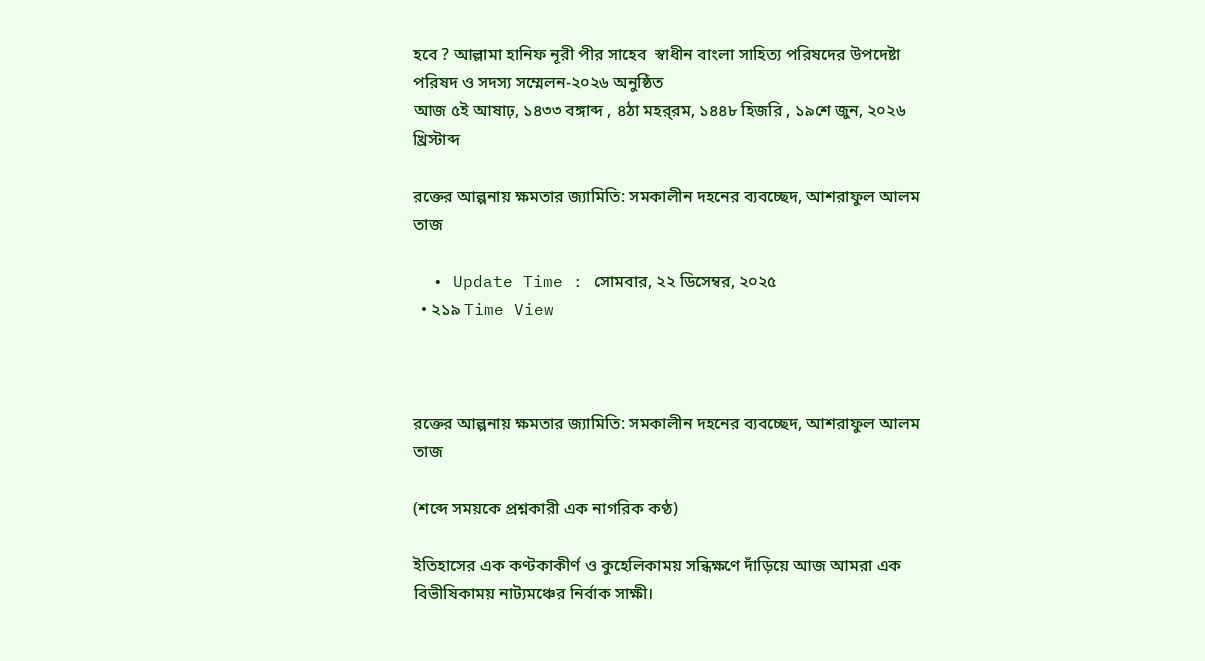হবে ? আল্লামা হানিফ নূরী পীর সাহেব  স্বাধীন বাংলা সাহিত্য পরিষদের উপদেষ্টা পরিষদ ও সদস্য সম্মেলন-২০২৬ অনুষ্ঠিত
আজ ৫ই আষাঢ়, ১৪৩৩ বঙ্গাব্দ , ৪ঠা মহর্‌রম, ১৪৪৮ হিজরি , ১৯শে জুন, ২০২৬ খ্রিস্টাব্দ

রক্তের আল্পনায় ক্ষমতার জ্যামিতি: সমকালীন দহনের ব্যবচ্ছেদ, আশরাফুল আলম তাজ

  • Update Time : সোমবার, ২২ ডিসেম্বর, ২০২৫
  • ২১৯ Time View



রক্তের আল্পনায় ক্ষমতার জ্যামিতি: সমকালীন দহনের ব্যবচ্ছেদ, আশরাফুল আলম তাজ

(শব্দে সময়কে প্রশ্নকারী এক নাগরিক কণ্ঠ)

ইতিহাসের এক কণ্টকাকীর্ণ ও কুহেলিকাময় সন্ধিক্ষণে দাঁড়িয়ে আজ আমরা এক বিভীষিকাময় নাট্যমঞ্চের নির্বাক সাক্ষী।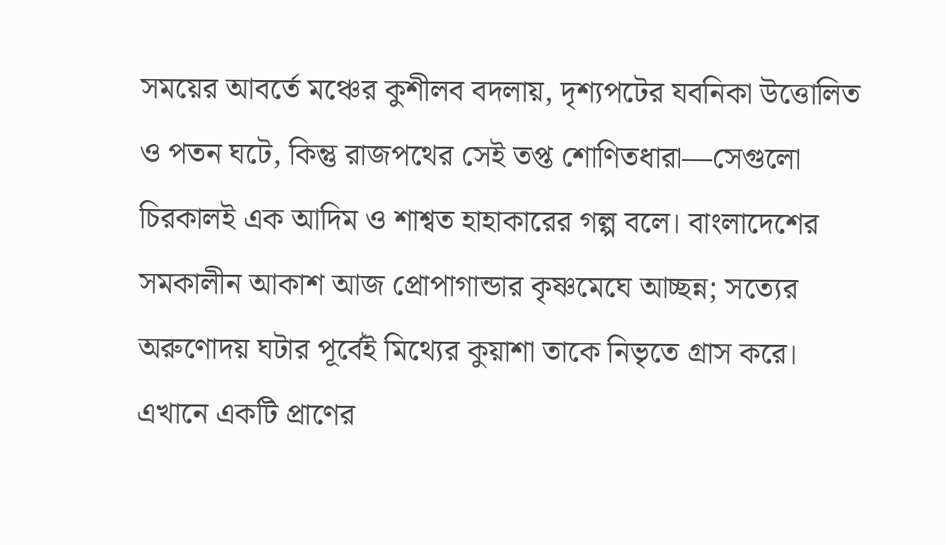সময়ের আবর্তে মঞ্চের কুশীলব বদলায়, দৃশ্যপটের যবনিকা উত্তোলিত ও পতন ঘটে, কিন্তু রাজপথের সেই তপ্ত শোণিতধারা—সেগুলো চিরকালই এক আদিম ও শাশ্বত হাহাকারের গল্প বলে। বাংলাদেশের সমকালীন আকাশ আজ প্রোপাগান্ডার কৃষ্ণমেঘে আচ্ছন্ন; সত্যের অরুণোদয় ঘটার পূর্বেই মিথ্যের কুয়াশা তাকে নিভৃতে গ্রাস করে। এখানে একটি প্রাণের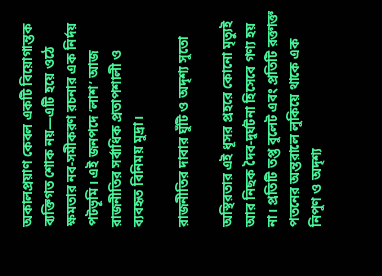অকালপ্রয়াণ কেবল একটি বিয়োগান্তক ব্যক্তিগত শোক নয়—এটি হয়ে ওঠে ক্ষমতার নব-সমীকরণ রচনার এক নির্দয় পটভূমি। এই জনপদে ‘লাশ’ আজ রাজনীতির সর্বাধিক প্রতাপশালী ও ব্যবহৃত বিনিময় মুদ্রা।

রাজনীতির দাবার ঘুঁটি ও অদৃশ্য সুতো

অস্থিরতার এই ধূসর প্রহরে কোনো মৃত্যুই আর নিছক দৈব-দুর্ঘটনা হিসেবে গণ্য হয় না। প্রতিটি তপ্ত বুলেট এবং প্রতিটি রক্তাক্ত পতনের অন্তরালে লুকিয়ে থাকে এক নিপুণ ও অদৃশ্য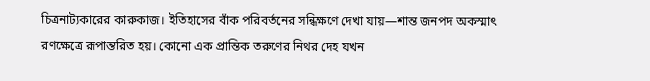চিত্রনাট্যকারের কারুকাজ। ইতিহাসের বাঁক পরিবর্তনের সন্ধিক্ষণে দেখা যায়—শান্ত জনপদ অকস্মাৎ রণক্ষেত্রে রূপান্তরিত হয়। কোনো এক প্রান্তিক তরুণের নিথর দেহ যখন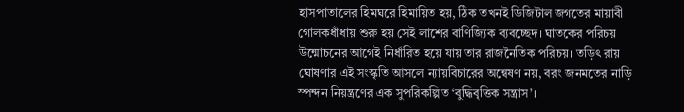হাসপাতালের হিমঘরে হিমায়িত হয়, ঠিক তখনই ডিজিটাল জগতের মায়াবী গোলকধাঁধায় শুরু হয় সেই লাশের বাণিজ্যিক ব্যবচ্ছেদ। ঘাতকের পরিচয় উন্মোচনের আগেই নির্ধারিত হয়ে যায় তার রাজনৈতিক পরিচয়। তড়িৎ রায় ঘোষণার এই সংস্কৃতি আসলে ন্যায়বিচারের অন্বেষণ নয়, বরং জনমতের নাড়ি স্পন্দন নিয়ন্ত্রণের এক সুপরিকল্পিত ‘বুদ্ধিবৃত্তিক সন্ত্রাস’।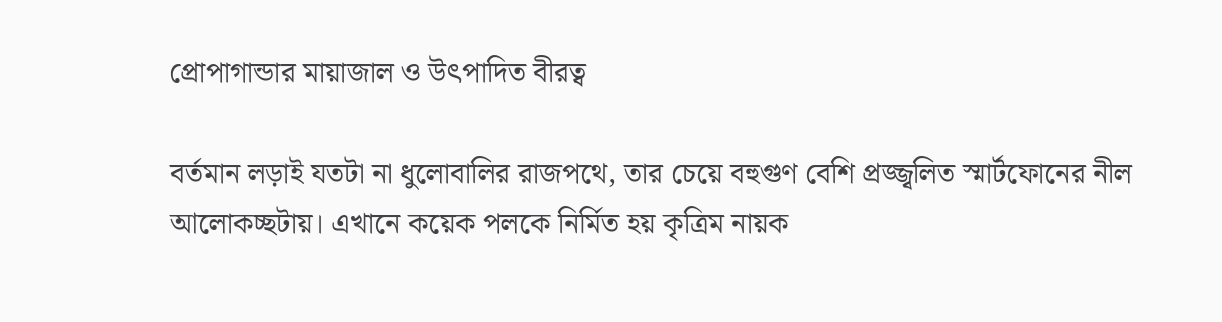প্রোপাগান্ডার মায়াজাল ও উৎপাদিত বীরত্ব

বর্তমান লড়াই যতটা না ধুলোবালির রাজপথে, তার চেয়ে বহুগুণ বেশি প্রজ্জ্বলিত স্মার্টফোনের নীল আলোকচ্ছটায়। এখানে কয়েক পলকে নির্মিত হয় কৃত্রিম নায়ক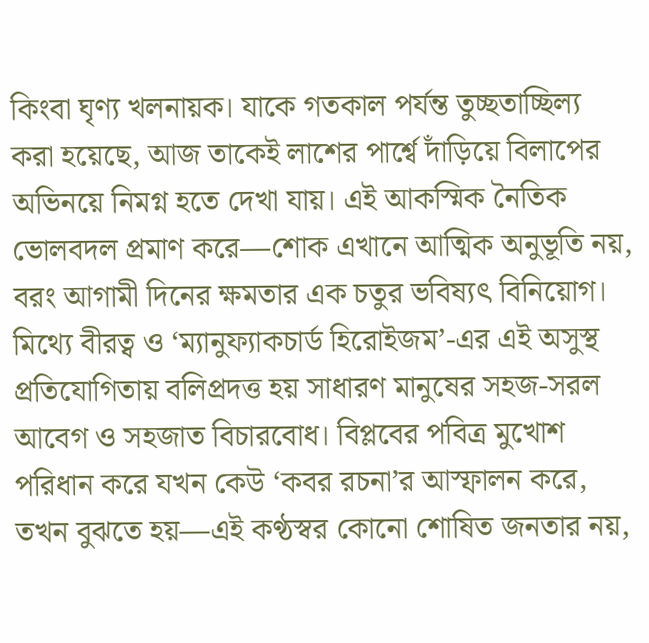কিংবা ঘৃণ্য খলনায়ক। যাকে গতকাল পর্যন্ত তুচ্ছতাচ্ছিল্য করা হয়েছে, আজ তাকেই লাশের পার্শ্বে দাঁড়িয়ে বিলাপের অভিনয়ে নিমগ্ন হতে দেখা যায়। এই আকস্মিক নৈতিক ভোলবদল প্রমাণ করে—শোক এখানে আত্মিক অনুভূতি নয়, বরং আগামী দিনের ক্ষমতার এক চতুর ভবিষ্যৎ বিনিয়োগ। মিথ্যে বীরত্ব ও ‘ম্যানুফ্যাকচার্ড হিরোইজম’-এর এই অসুস্থ প্রতিযোগিতায় বলিপ্রদত্ত হয় সাধারণ মানুষের সহজ-সরল আবেগ ও সহজাত বিচারবোধ। বিপ্লবের পবিত্র মুখোশ পরিধান করে যখন কেউ ‘কবর রচনা’র আস্ফালন করে, তখন বুঝতে হয়—এই কণ্ঠস্বর কোনো শোষিত জনতার নয়,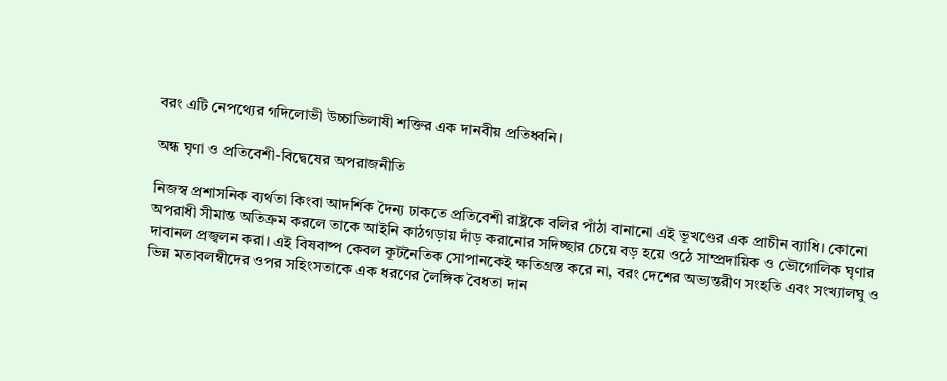বরং এটি নেপথ্যের গদিলোভী উচ্চাভিলাষী শক্তির এক দানবীয় প্রতিধ্বনি।

অন্ধ ঘৃণা ও প্রতিবেশী-বিদ্বেষের অপরাজনীতি

নিজস্ব প্রশাসনিক ব্যর্থতা কিংবা আদর্শিক দৈন্য ঢাকতে প্রতিবেশী রাষ্ট্রকে বলির পাঁঠা বানানো এই ভূখণ্ডের এক প্রাচীন ব্যাধি। কোনো অপরাধী সীমান্ত অতিক্রম করলে তাকে আইনি কাঠগড়ায় দাঁড় করানোর সদিচ্ছার চেয়ে বড় হয়ে ওঠে সাম্প্রদায়িক ও ভৌগোলিক ঘৃণার দাবানল প্রজ্বলন করা। এই বিষবাষ্প কেবল কূটনৈতিক সোপানকেই ক্ষতিগ্রস্ত করে না, বরং দেশের অভ্যন্তরীণ সংহতি এবং সংখ্যালঘু ও ভিন্ন মতাবলম্বীদের ওপর সহিংসতাকে এক ধরণের লৈঙ্গিক বৈধতা দান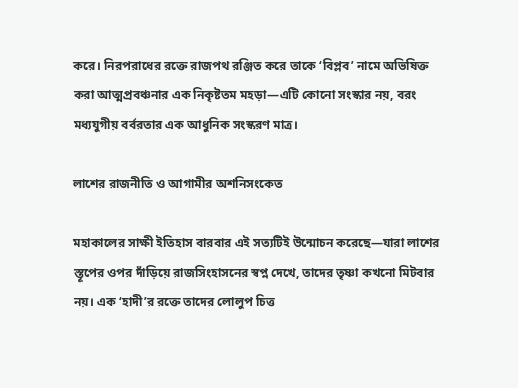করে। নিরপরাধের রক্তে রাজপথ রঞ্জিত করে তাকে ‘বিপ্লব’ নামে অভিষিক্ত করা আত্মপ্রবঞ্চনার এক নিকৃষ্টতম মহড়া—এটি কোনো সংস্কার নয়, বরং মধ্যযুগীয় বর্বরতার এক আধুনিক সংস্করণ মাত্র।

লাশের রাজনীতি ও আগামীর অশনিসংকেত

মহাকালের সাক্ষী ইতিহাস বারবার এই সত্যটিই উন্মোচন করেছে—যারা লাশের স্তূপের ওপর দাঁড়িয়ে রাজসিংহাসনের স্বপ্ন দেখে, তাদের তৃষ্ণা কখনো মিটবার নয়। এক ‘হাদী’র রক্তে তাদের লোলুপ চিত্ত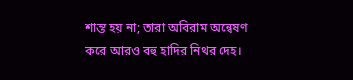শান্ত হয় না; তারা অবিরাম অন্বেষণ করে আরও বহু হাদির নিথর দেহ।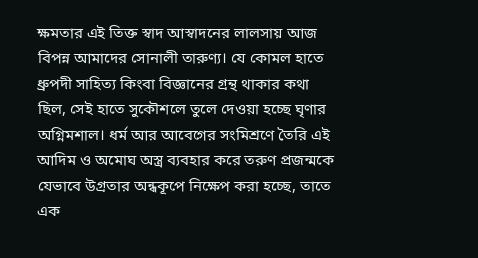ক্ষমতার এই তিক্ত স্বাদ আস্বাদনের লালসায় আজ বিপন্ন আমাদের সোনালী তারুণ্য। যে কোমল হাতে ধ্রুপদী সাহিত্য কিংবা বিজ্ঞানের গ্রন্থ থাকার কথা ছিল, সেই হাতে সুকৌশলে তুলে দেওয়া হচ্ছে ঘৃণার অগ্নিমশাল। ধর্ম আর আবেগের সংমিশ্রণে তৈরি এই আদিম ও অমোঘ অস্ত্র ব্যবহার করে তরুণ প্রজন্মকে যেভাবে উগ্রতার অন্ধকূপে নিক্ষেপ করা হচ্ছে, তাতে এক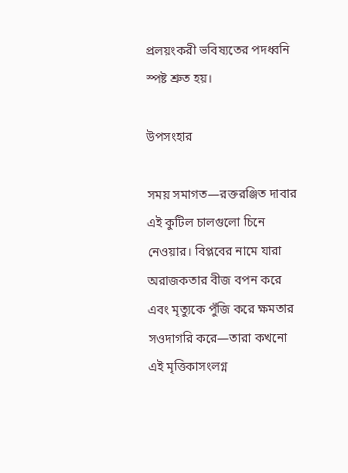প্রলয়ংকরী ভবিষ্যতের পদধ্বনি স্পষ্ট শ্রুত হয়।

উপসংহার

সময় সমাগত—রক্তরঞ্জিত দাবার এই কুটিল চালগুলো চিনে নেওয়ার। বিপ্লবের নামে যারা অরাজকতার বীজ বপন করে এবং মৃত্যুকে পুঁজি করে ক্ষমতার সওদাগরি করে—তারা কখনো এই মৃত্তিকাসংলগ্ন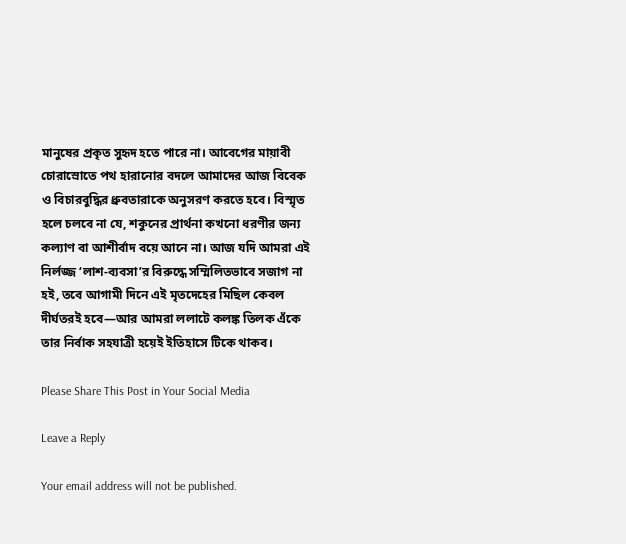মানুষের প্রকৃত সুহৃদ হতে পারে না। আবেগের মায়াবী চোরাস্রোতে পথ হারানোর বদলে আমাদের আজ বিবেক ও বিচারবুদ্ধির ধ্রুবতারাকে অনুসরণ করতে হবে। বিস্মৃত হলে চলবে না যে, শকুনের প্রার্থনা কখনো ধরণীর জন্য কল্যাণ বা আশীর্বাদ বয়ে আনে না। আজ যদি আমরা এই নির্লজ্জ ‘লাশ-ব্যবসা’র বিরুদ্ধে সম্মিলিতভাবে সজাগ না হই, তবে আগামী দিনে এই মৃতদেহের মিছিল কেবল দীর্ঘতরই হবে—আর আমরা ললাটে কলঙ্ক তিলক এঁকে তার নির্বাক সহযাত্রী হয়েই ইতিহাসে টিকে থাকব।

Please Share This Post in Your Social Media

Leave a Reply

Your email address will not be published.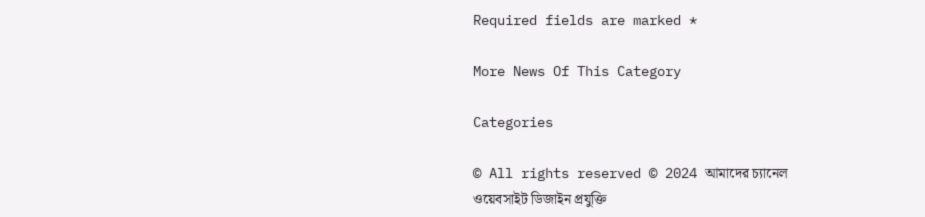Required fields are marked *

More News Of This Category

Categories

© All rights reserved © 2024 আমাদের চ্যানেল
ওয়েবসাইট ডিজাইন প্রযুক্তি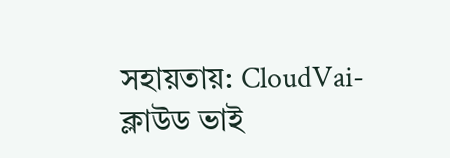সহায়তায়: CloudVai-ক্লাউড ভাই